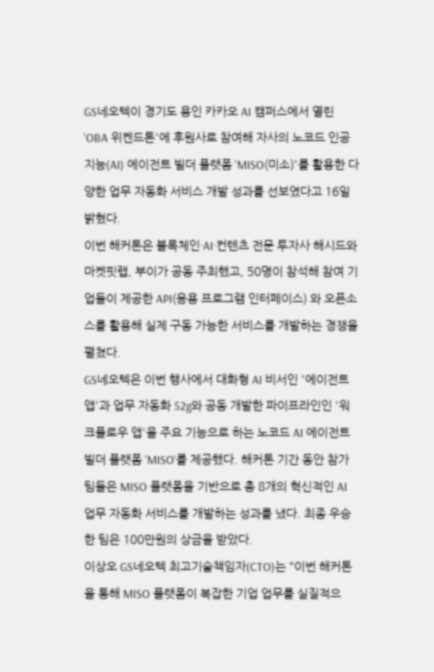GS네오텍이 경기도 용인 카카오 AI 캠퍼스에서 열린 'OBA 위켄드톤'에 후원사로 참여해 자사의 노코드 인공지능(AI) 에이전트 빌더 플랫폼 'MISO(미소)'를 활용한 다양한 업무 자동화 서비스 개발 성과를 선보였다고 16일 밝혔다.
이번 해커톤은 블록체인·AI·컨텐츠 전문 투자사 해시드와 마켓핏랩, 부이가 공동 주최했고, 50명이 참석해 참여 기업들이 제공한 API(응용 프로그램 인터페이스) 와 오픈소스를 활용해 실제 구동 가능한 서비스를 개발하는 경쟁을 펼쳤다.
GS네오텍은 이번 행사에서 대화형 AI 비서인 '에이전트 앱'과 업무 자동화 52g와 공동 개발한 파이프라인인 '워크플로우 앱'을 주요 기능으로 하는 노코드 AI 에이전트 빌더 플랫폼 'MISO'를 제공했다. 해커톤 기간 동안 참가 팀들은 MISO 플랫폼을 기반으로 총 8개의 혁신적인 AI 업무 자동화 서비스를 개발하는 성과를 냈다. 최종 우승한 팀은 100만원의 상금을 받았다.
이상오 GS네오텍 최고기술책임자(CTO)는 "이번 해커톤을 통해 MISO 플랫폼이 복잡한 기업 업무를 실질적으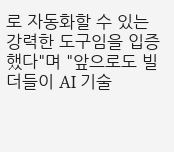로 자동화할 수 있는 강력한 도구임을 입증했다"며 "앞으로도 빌더들이 AI 기술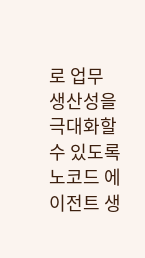로 업무 생산성을 극대화할 수 있도록 노코드 에이전트 생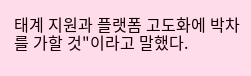태계 지원과 플랫폼 고도화에 박차를 가할 것"이라고 말했다.